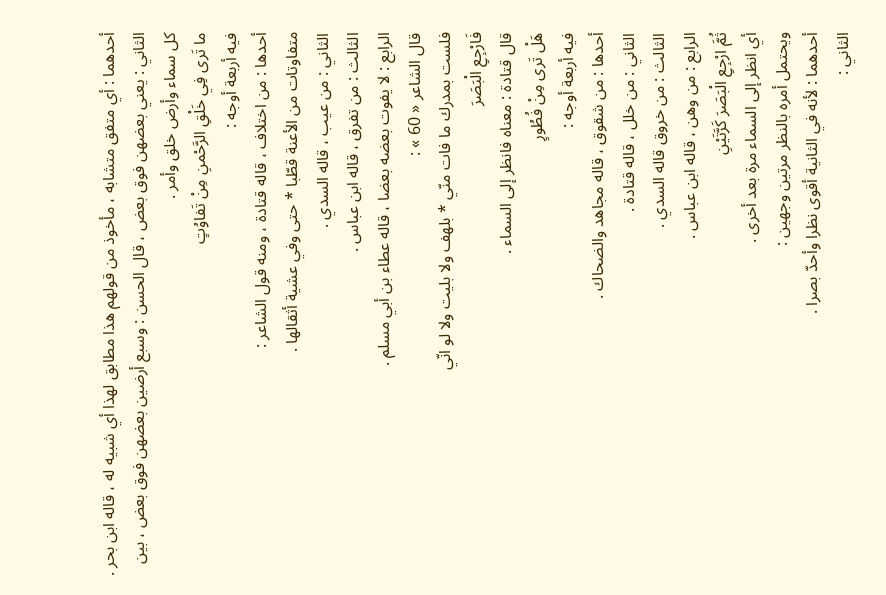أحدهما : أي متفق متشابه ، مأخوذ من قولهم هذا مطابق لهذا أي شبيه له ، قاله ابن بحر .
الثاني : يعني بعضهن فوق بعض ، قال الحسن : وسبع أرضين بعضهن فوق بعض ، بين كل سماء وأرض خلق وأمر .
ما تَرى فِي خَلْقِ الرَّحْمنِ مِنْ تَفاوُتٍ
فيه أربعة أوجه :
أحدها : من اختلاف ، قاله قتادة ، ومنه قول الشاعر :
متفاوتات من الأعنة قطّبا * حتى وفي عشية أثقالها .
الثاني : من عيب ، قاله السدي .
الثالث : من تفرق ، قاله ابن عباس .
الرابع : لا يفوت بعضه بعضا ، قاله عطاء بن أبي مسلم .
قال الشاعر « 60 » :
فلست بمدرك ما فات منّي * بلهف ولا بليت ولا لو انّي
فَارْجِعِ الْبَصَرَ
قال قتادة : معناه فانظر إلى السماء .
هَلْ تَرى مِنْ فُطُورٍ
فيه أربعة أوجه :
أحدها : من شقوق ، قاله مجاهد والضحاك .
الثاني : من خلل ، قاله قتادة .
الثالث : من خروق قاله السدي .
الرابع : من وهن ، قاله ابن عباس .
ثُمَّ ارْجِعِ الْبَصَرَ كَرَّتَيْنِ
أي انظر إلى السماء مرة بعد أخرى .
ويحتمل أمره بالنظر مرتين وجهين :
أحدهما : لأنه في الثانية أقوى نظرا وأحدّ بصرا .
الثاني :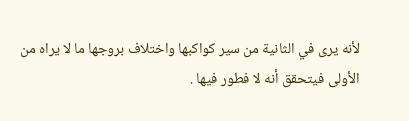لأنه يرى في الثانية من سير كواكبها واختلاف بروجها ما لا يراه من الأولى فيتحقق أنه لا فطور فيها .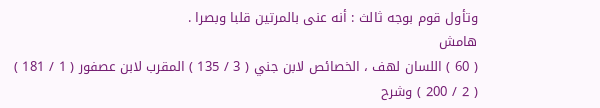وتأول قوم بوجه ثالث : أنه عنى بالمرتين قلبا وبصرا .
هامش
( 60 ) اللسان لهف ، الخصائص لابن جني ( 3 / 135 ) المقرب لابن عصفور ( 1 / 181 ) ( 2 / 200 ) وشرح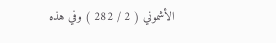الأشموني ( 2 / 282 ) وفي هذه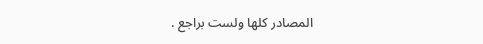المصادر كلها ولست براجع .